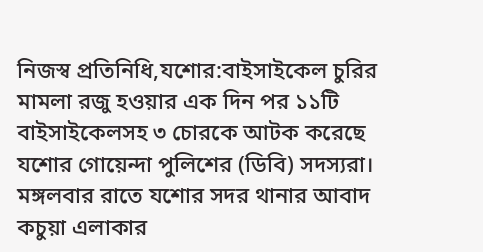নিজস্ব প্রতিনিধি,যশোর:বাইসাইকেল চুরির মামলা রজু হওয়ার এক দিন পর ১১টি বাইসাইকেলসহ ৩ চোরকে আটক করেছে যশোর গোয়েন্দা পুলিশের (ডিবি) সদস্যরা। মঙ্গলবার রাতে যশোর সদর থানার আবাদ কচুয়া এলাকার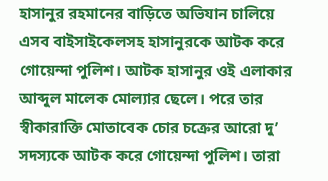হাসানুর রহমানের বাড়িতে অভিযান চালিয়ে এসব বাইসাইকেলসহ হাসানুরকে আটক করে গোয়েন্দা পুলিশ। আটক হাসানুর ওই এলাকার আব্দুল মালেক মোল্যার ছেলে। পরে তার স্বীকারাক্তি মোতাবেক চোর চক্রের আরো দু’ সদস্যকে আটক করে গোয়েন্দা পুলিশ। তারা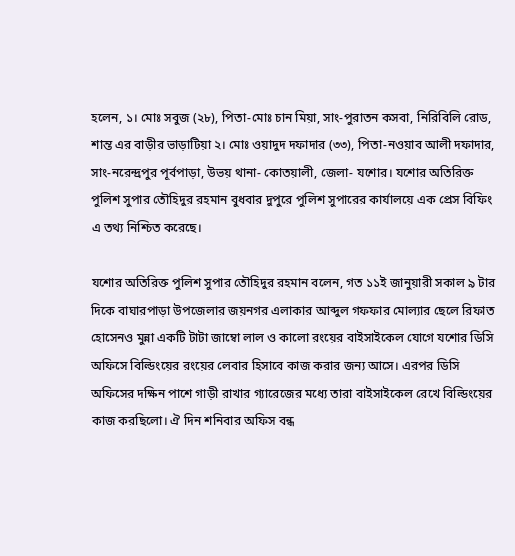হলেন, ১। মোঃ সবুজ (২৮), পিতা-মোঃ চান মিয়া, সাং-পুরাতন কসবা, নিরিবিলি রোড, শান্ত এর বাড়ীর ভাড়াটিয়া ২। মোঃ ওয়াদুদ দফাদার (৩৩), পিতা-নওয়াব আলী দফাদার, সাং-নরেন্দ্রপুর পূর্বপাড়া, উভয় থানা- কোতয়ালী, জেলা- যশোর। যশোর অতিরিক্ত পুলিশ সুপার তৌহিদুর রহমান বুধবার দুপুরে পুলিশ সুপারের কার্যালয়ে এক প্রেস বিফিং এ তথ্য নিশ্চিত করেছে।

যশোর অতিরিক্ত পুলিশ সুপার তৌহিদুর রহমান বলেন, গত ১১ই জানুয়ারী সকাল ৯ টার দিকে বাঘারপাড়া উপজেলার জয়নগর এলাকার আব্দুল গফফার মোল্যার ছেলে রিফাত হোসেনও মুন্না একটি টাটা জাম্বো লাল ও কালো রংয়ের বাইসাইকেল যোগে যশোর ডিসি অফিসে বিল্ডিংয়ের রংয়ের লেবার হিসাবে কাজ করার জন্য আসে। এরপর ডিসি অফিসের দক্ষিন পাশে গাড়ী রাখার গ্যারেজের মধ্যে তারা বাইসাইকেল রেখে বিল্ডিংয়ের কাজ করছিলো। ঐ দিন শনিবার অফিস বন্ধ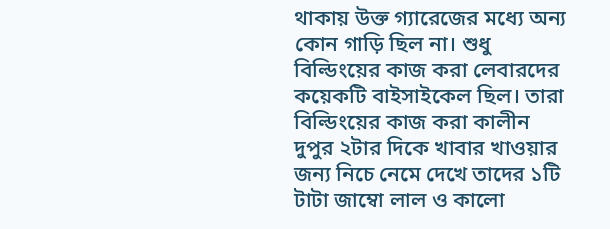থাকায় উক্ত গ্যারেজের মধ্যে অন্য কোন গাড়ি ছিল না। শুধু বিল্ডিংয়ের কাজ করা লেবারদের কয়েকটি বাইসাইকেল ছিল। তারা বিল্ডিংয়ের কাজ করা কালীন দুপুর ২টার দিকে খাবার খাওয়ার জন্য নিচে নেমে দেখে তাদের ১টি টাটা জাম্বো লাল ও কালো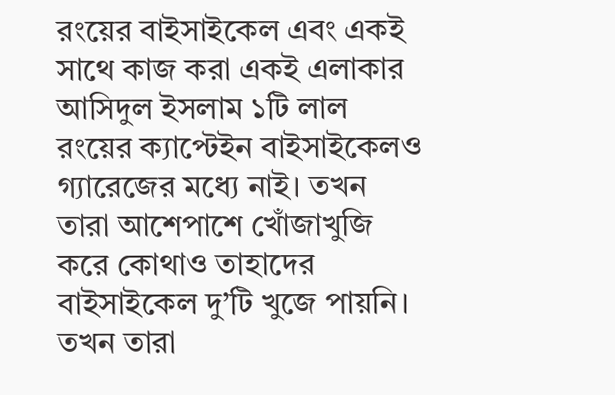রংয়ের বাইসাইকেল এবং একই সাথে কাজ করা একই এলাকার আসিদুল ইসলাম ১টি লাল রংয়ের ক্যাপ্টেইন বাইসাইকেলও গ্যারেজের মধ্যে নাই। তখন তারা আশেপাশে খোঁজাখুজি করে কোথাও তাহাদের বাইসাইকেল দু’টি খুজে পায়নি। তখন তারা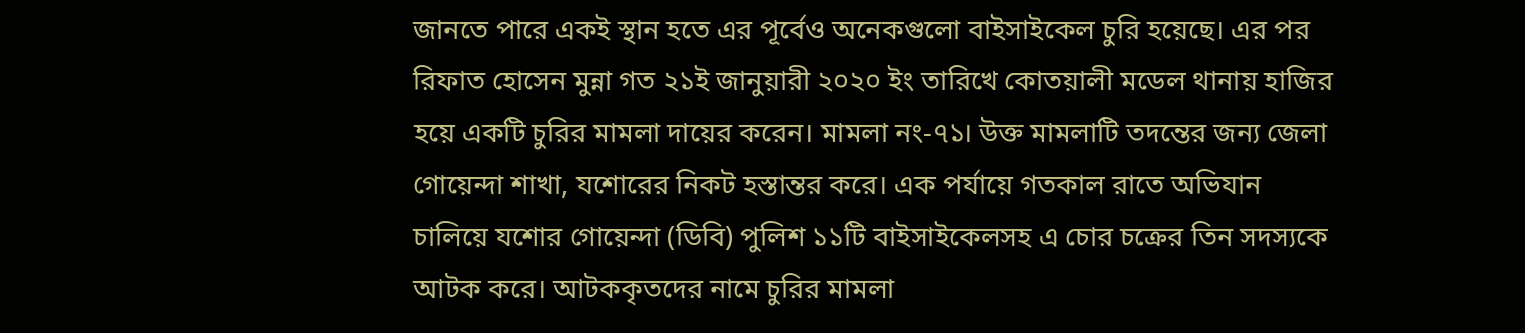জানতে পারে একই স্থান হতে এর পূর্বেও অনেকগুলো বাইসাইকেল চুরি হয়েছে। এর পর রিফাত হোসেন মুন্না গত ২১ই জানুয়ারী ২০২০ ইং তারিখে কোতয়ালী মডেল থানায় হাজির হয়ে একটি চুরির মামলা দায়ের করেন। মামলা নং-৭১। উক্ত মামলাটি তদন্তের জন্য জেলা গোয়েন্দা শাখা, যশোরের নিকট হস্তান্তর করে। এক পর্যায়ে গতকাল রাতে অভিযান চালিয়ে যশোর গোয়েন্দা (ডিবি) পুলিশ ১১টি বাইসাইকেলসহ এ চোর চক্রের তিন সদস্যকে আটক করে। আটককৃতদের নামে চুরির মামলা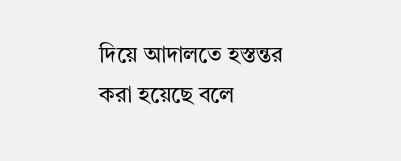দিয়ে আদালতে হস্তন্তর করা হয়েছে বলে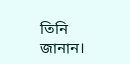তিনি জানান।